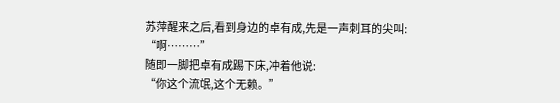苏萍醒来之后,看到身边的卓有成,先是一声刺耳的尖叫:
“啊………”
随即一脚把卓有成踢下床,冲着他说:
“你这个流氓,这个无赖。”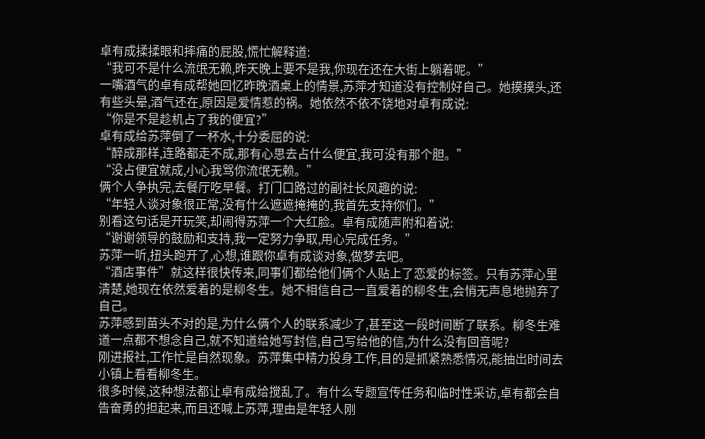卓有成揉揉眼和摔痛的屁股,慌忙解释道:
“我可不是什么流氓无赖,昨天晚上要不是我,你现在还在大街上躺着呢。”
一嘴酒气的卓有成帮她回忆昨晚酒桌上的情景,苏萍才知道没有控制好自己。她摸摸头,还有些头晕,酒气还在,原因是爱情惹的祸。她依然不依不饶地对卓有成说:
“你是不是趁机占了我的便宜?”
卓有成给苏萍倒了一杯水,十分委屈的说:
“醉成那样,连路都走不成,那有心思去占什么便宜,我可没有那个胆。”
“没占便宜就成,小心我骂你流氓无赖。”
俩个人争执完,去餐厅吃早餐。打门口路过的副社长风趣的说:
“年轻人谈对象很正常,没有什么遮遮掩掩的,我首先支持你们。”
别看这句话是开玩笑,却闹得苏萍一个大红脸。卓有成随声附和着说:
“谢谢领导的鼓励和支持,我一定努力争取,用心完成任务。”
苏萍一听,扭头跑开了,心想,谁跟你卓有成谈对象,做梦去吧。
“酒店事件”就这样很快传来,同事们都给他们俩个人贴上了恋爱的标签。只有苏萍心里清楚,她现在依然爱着的是柳冬生。她不相信自己一直爱着的柳冬生,会悄无声息地抛弃了自己。
苏萍感到苗头不对的是,为什么俩个人的联系减少了,甚至这一段时间断了联系。柳冬生难道一点都不想念自己,就不知道给她写封信,自己写给他的信,为什么没有回音呢?
刚进报社,工作忙是自然现象。苏萍集中精力投身工作,目的是抓紧熟悉情况,能抽岀时间去小镇上看看柳冬生。
很多时候,这种想法都让卓有成给搅乱了。有什么专题宣传任务和临时性采访,卓有都会自告奋勇的担起来,而且还喊上苏萍,理由是年轻人刚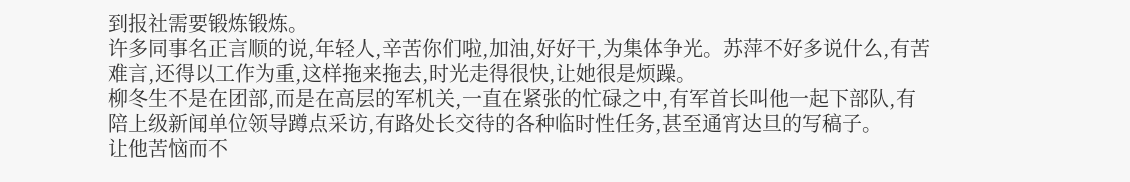到报社需要锻炼锻炼。
许多同事名正言顺的说,年轻人,辛苦你们啦,加油,好好干,为集体争光。苏萍不好多说什么,有苦难言,还得以工作为重,这样拖来拖去,时光走得很快,让她很是烦躁。
柳冬生不是在团部,而是在高层的军机关,一直在紧张的忙碌之中,有军首长叫他一起下部队,有陪上级新闻单位领导蹲点采访,有路处长交待的各种临时性任务,甚至通宵达旦的写稿子。
让他苦恼而不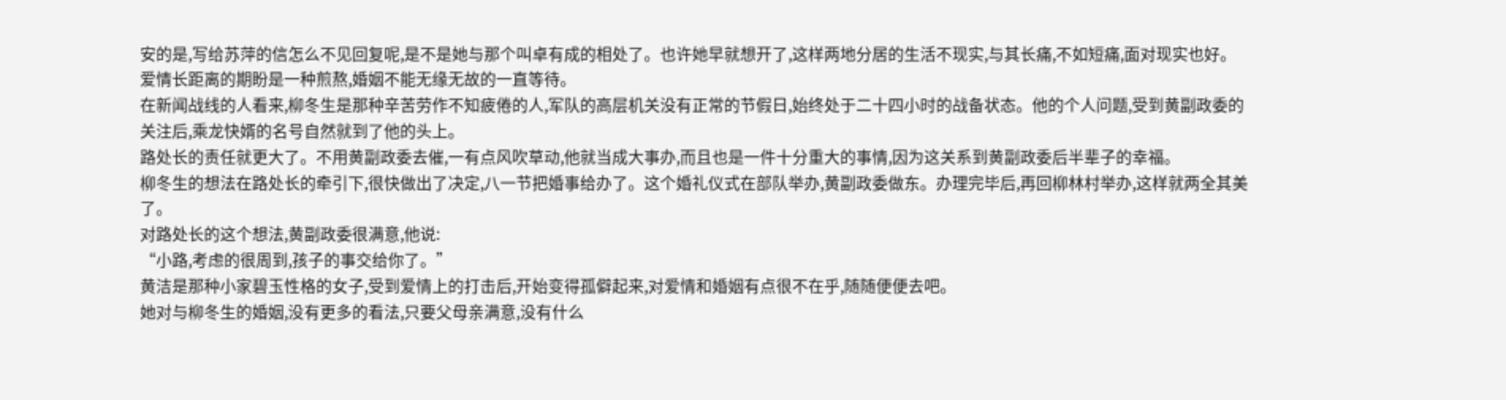安的是,写给苏萍的信怎么不见回复呢,是不是她与那个叫卓有成的相处了。也许她早就想开了,这样两地分居的生活不现实,与其长痛,不如短痛,面对现实也好。
爱情长距离的期盼是一种煎熬,婚姻不能无缘无故的一直等待。
在新闻战线的人看来,柳冬生是那种辛苦劳作不知疲倦的人,军队的高层机关没有正常的节假日,始终处于二十四小时的战备状态。他的个人问题,受到黄副政委的关注后,乘龙快婿的名号自然就到了他的头上。
路处长的责任就更大了。不用黄副政委去催,一有点风吹草动,他就当成大事办,而且也是一件十分重大的事情,因为这关系到黄副政委后半辈子的幸福。
柳冬生的想法在路处长的牵引下,很快做出了决定,八一节把婚事给办了。这个婚礼仪式在部队举办,黄副政委做东。办理完毕后,再回柳林村举办,这样就两全其美了。
对路处长的这个想法,黄副政委很满意,他说:
“小路,考虑的很周到,孩子的事交给你了。”
黄洁是那种小家碧玉性格的女子,受到爱情上的打击后,开始变得孤僻起来,对爱情和婚姻有点很不在乎,随随便便去吧。
她对与柳冬生的婚姻,没有更多的看法,只要父母亲满意,没有什么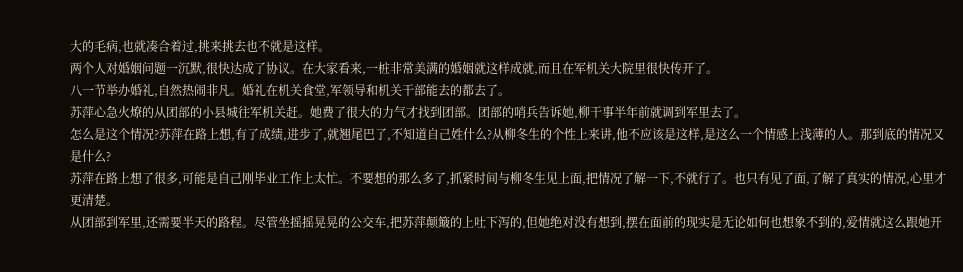大的毛病,也就凑合着过,挑来挑去也不就是这样。
两个人对婚姻问题一沉默,很快达成了协议。在大家看来,一桩非常美满的婚姻就这样成就,而且在军机关大院里很快传开了。
八一节举办婚礼,自然热闹非凡。婚礼在机关食堂,军领导和机关干部能去的都去了。
苏萍心急火燎的从团部的小县城往军机关赶。她费了很大的力气才找到团部。团部的哨兵告诉她,柳干事半年前就调到军里去了。
怎么是这个情况?苏萍在路上想,有了成绩,进步了,就翘尾巴了,不知道自己姓什么?从柳冬生的个性上来讲,他不应该是这样,是这么一个情感上浅薄的人。那到底的情况又是什么?
苏萍在路上想了很多,可能是自己刚毕业工作上太忙。不要想的那么多了,抓紧时间与柳冬生见上面,把情况了解一下,不就行了。也只有见了面,了解了真实的情况,心里才更清楚。
从团部到军里,还需要半天的路程。尽管坐摇摇晃晃的公交车,把苏萍颠簸的上吐下泻的,但她绝对没有想到,摆在面前的现实是无论如何也想象不到的,爱情就这么跟她开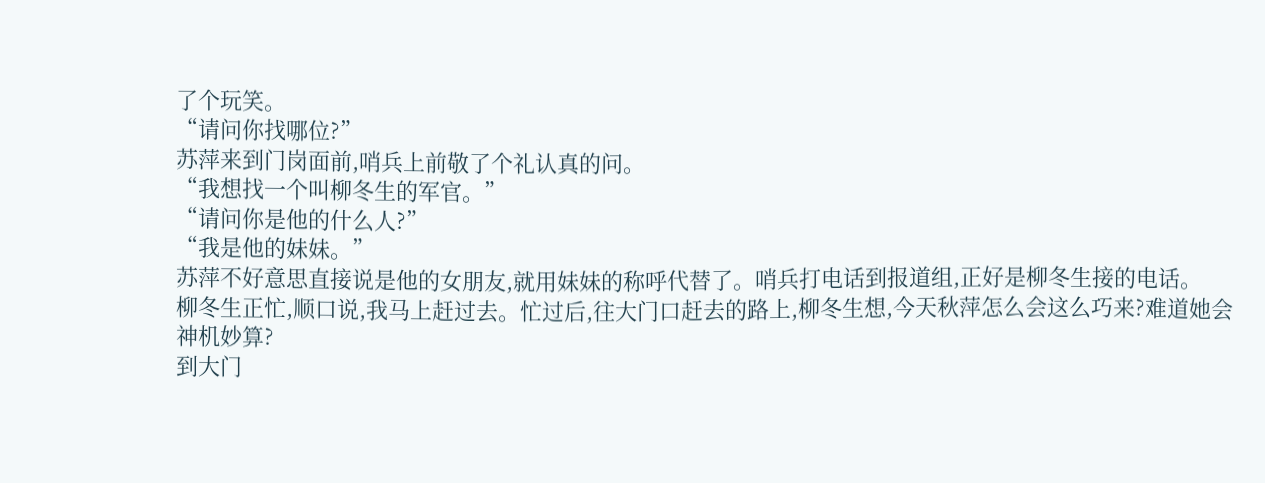了个玩笑。
“请问你找哪位?”
苏萍来到门岗面前,哨兵上前敬了个礼认真的问。
“我想找一个叫柳冬生的军官。”
“请问你是他的什么人?”
“我是他的妹妹。”
苏萍不好意思直接说是他的女朋友,就用妹妹的称呼代替了。哨兵打电话到报道组,正好是柳冬生接的电话。
柳冬生正忙,顺口说,我马上赶过去。忙过后,往大门口赶去的路上,柳冬生想,今天秋萍怎么会这么巧来?难道她会神机妙算?
到大门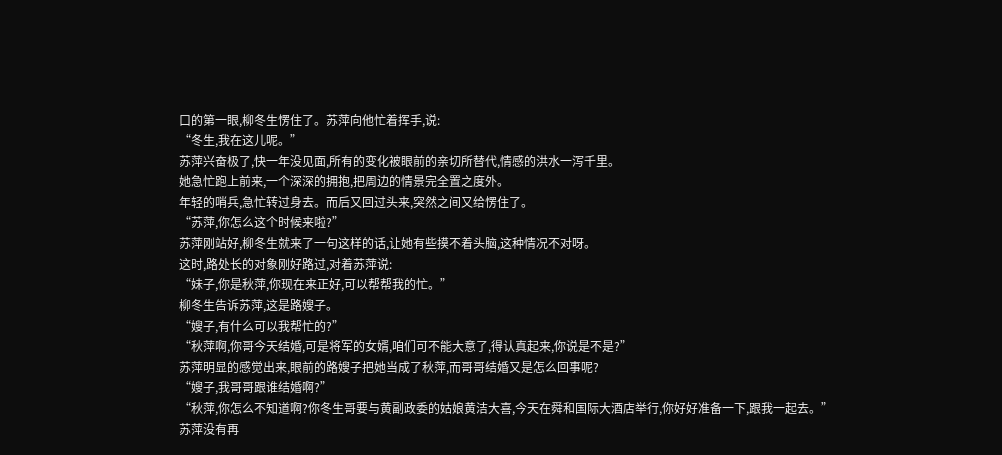口的第一眼,柳冬生愣住了。苏萍向他忙着挥手,说:
“冬生,我在这儿呢。”
苏萍兴奋极了,快一年没见面,所有的变化被眼前的亲切所替代,情感的洪水一泻千里。
她急忙跑上前来,一个深深的拥抱,把周边的情景完全置之度外。
年轻的哨兵,急忙转过身去。而后又回过头来,突然之间又给愣住了。
“苏萍,你怎么这个时候来啦?”
苏萍刚站好,柳冬生就来了一句这样的话,让她有些摸不着头脑,这种情况不对呀。
这时,路处长的对象刚好路过,对着苏萍说:
“妹子,你是秋萍,你现在来正好,可以帮帮我的忙。”
柳冬生告诉苏萍,这是路嫂子。
“嫂子,有什么可以我帮忙的?”
“秋萍啊,你哥今天结婚,可是将军的女婿,咱们可不能大意了,得认真起来,你说是不是?”
苏萍明显的感觉出来,眼前的路嫂子把她当成了秋萍,而哥哥结婚又是怎么回事呢?
“嫂子,我哥哥跟谁结婚啊?”
“秋萍,你怎么不知道啊?你冬生哥要与黄副政委的姑娘黄洁大喜,今天在舜和国际大酒店举行,你好好准备一下,跟我一起去。”
苏萍没有再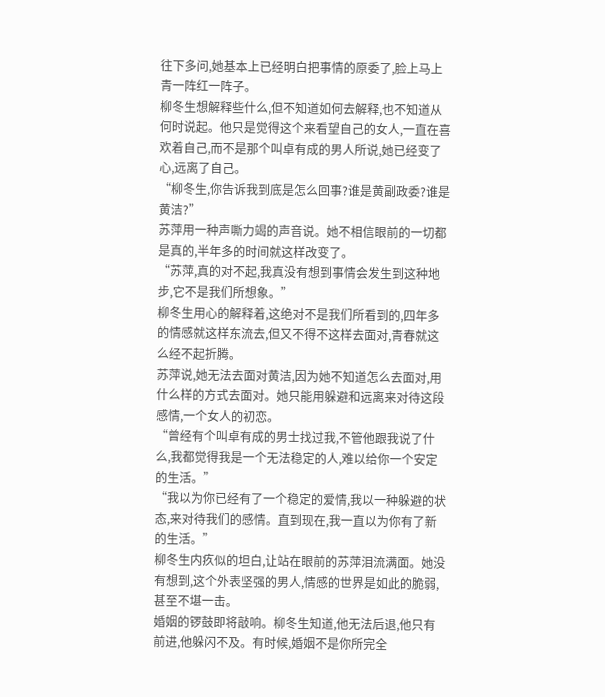往下多问,她基本上已经明白把事情的原委了,脸上马上青一阵红一阵子。
柳冬生想解释些什么,但不知道如何去解释,也不知道从何时说起。他只是觉得这个来看望自己的女人,一直在喜欢着自己,而不是那个叫卓有成的男人所说,她已经变了心,远离了自己。
“柳冬生,你告诉我到底是怎么回事?谁是黄副政委?谁是黄洁?”
苏萍用一种声嘶力竭的声音说。她不相信眼前的一切都是真的,半年多的时间就这样改变了。
“苏萍,真的对不起,我真没有想到事情会发生到这种地步,它不是我们所想象。”
柳冬生用心的解释着,这绝对不是我们所看到的,四年多的情感就这样东流去,但又不得不这样去面对,青春就这么经不起折腾。
苏萍说,她无法去面对黄洁,因为她不知道怎么去面对,用什么样的方式去面对。她只能用躲避和远离来对待这段感情,一个女人的初恋。
“曾经有个叫卓有成的男士找过我,不管他跟我说了什么,我都觉得我是一个无法稳定的人,难以给你一个安定的生活。”
“我以为你已经有了一个稳定的爱情,我以一种躲避的状态,来对待我们的感情。直到现在,我一直以为你有了新的生活。”
柳冬生内疚似的坦白,让站在眼前的苏萍泪流满面。她没有想到,这个外表坚强的男人,情感的世界是如此的脆弱,甚至不堪一击。
婚姻的锣鼓即将敲响。柳冬生知道,他无法后退,他只有前进,他躲闪不及。有时候,婚姻不是你所完全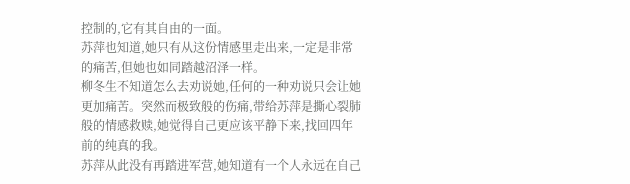控制的,它有其自由的一面。
苏萍也知道,她只有从这份情感里走出来,一定是非常的痛苦,但她也如同踏越沼泽一样。
柳冬生不知道怎么去劝说她,任何的一种劝说只会让她更加痛苦。突然而极致般的伤痛,带给苏萍是撕心裂肺般的情感救赎,她觉得自己更应该平静下来,找回四年前的纯真的我。
苏萍从此没有再踏进军营,她知道有一个人永远在自己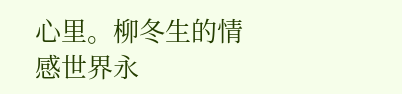心里。柳冬生的情感世界永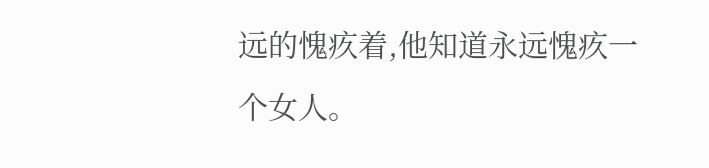远的愧疚着,他知道永远愧疚一个女人。